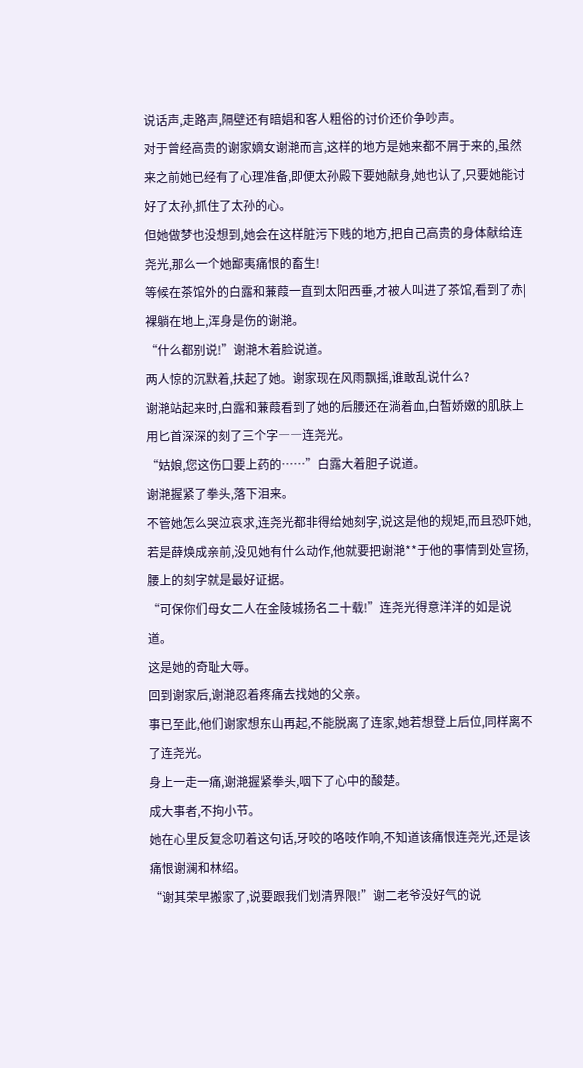说话声,走路声,隔壁还有暗娼和客人粗俗的讨价还价争吵声。
对于曾经高贵的谢家嫡女谢滟而言,这样的地方是她来都不屑于来的,虽然来之前她已经有了心理准备,即便太孙殿下要她献身,她也认了,只要她能讨好了太孙,抓住了太孙的心。
但她做梦也没想到,她会在这样脏污下贱的地方,把自己高贵的身体献给连尧光,那么一个她鄙夷痛恨的畜生!
等候在茶馆外的白露和蒹葭一直到太阳西垂,才被人叫进了茶馆,看到了赤|裸躺在地上,浑身是伤的谢滟。
“什么都别说!”谢滟木着脸说道。
两人惊的沉默着,扶起了她。谢家现在风雨飘摇,谁敢乱说什么?
谢滟站起来时,白露和蒹葭看到了她的后腰还在淌着血,白皙娇嫩的肌肤上用匕首深深的刻了三个字――连尧光。
“姑娘,您这伤口要上药的……”白露大着胆子说道。
谢滟握紧了拳头,落下泪来。
不管她怎么哭泣哀求,连尧光都非得给她刻字,说这是他的规矩,而且恐吓她,若是薛焕成亲前,没见她有什么动作,他就要把谢滟**于他的事情到处宣扬,腰上的刻字就是最好证据。
“可保你们母女二人在金陵城扬名二十载!”连尧光得意洋洋的如是说道。
这是她的奇耻大辱。
回到谢家后,谢滟忍着疼痛去找她的父亲。
事已至此,他们谢家想东山再起,不能脱离了连家,她若想登上后位,同样离不了连尧光。
身上一走一痛,谢滟握紧拳头,咽下了心中的酸楚。
成大事者,不拘小节。
她在心里反复念叨着这句话,牙咬的咯吱作响,不知道该痛恨连尧光,还是该痛恨谢澜和林绍。
“谢其荣早搬家了,说要跟我们划清界限!”谢二老爷没好气的说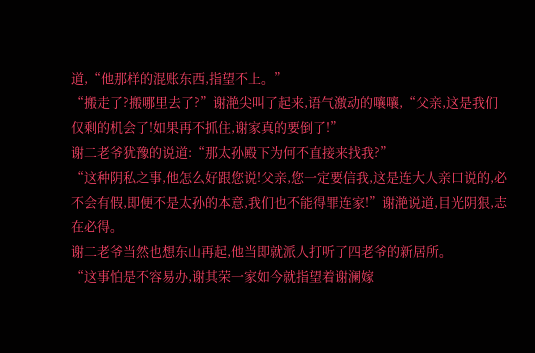道,“他那样的混账东西,指望不上。”
“搬走了?搬哪里去了?”谢滟尖叫了起来,语气激动的嚷嚷,“父亲,这是我们仅剩的机会了!如果再不抓住,谢家真的要倒了!”
谢二老爷犹豫的说道:“那太孙殿下为何不直接来找我?”
“这种阴私之事,他怎么好跟您说!父亲,您一定要信我,这是连大人亲口说的,必不会有假,即便不是太孙的本意,我们也不能得罪连家!”谢滟说道,目光阴狠,志在必得。
谢二老爷当然也想东山再起,他当即就派人打听了四老爷的新居所。
“这事怕是不容易办,谢其荣一家如今就指望着谢澜嫁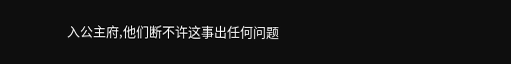入公主府,他们断不许这事出任何问题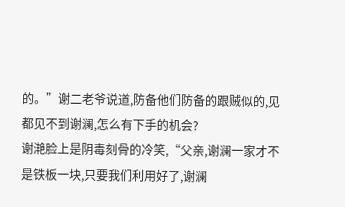的。”谢二老爷说道,防备他们防备的跟贼似的,见都见不到谢澜,怎么有下手的机会?
谢滟脸上是阴毒刻骨的冷笑,“父亲,谢澜一家才不是铁板一块,只要我们利用好了,谢澜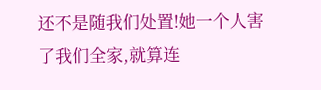还不是随我们处置!她一个人害了我们全家,就算连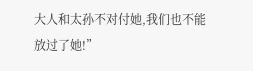大人和太孙不对付她,我们也不能放过了她!”